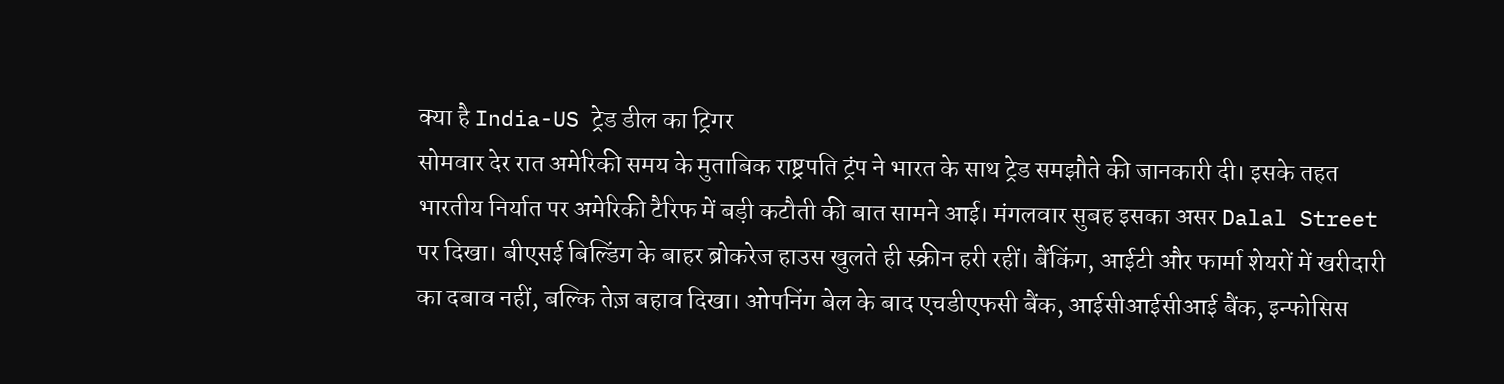क्या है India-US ट्रेड डील का ट्रिगर
सोमवार देर रात अमेरिकी समय के मुताबिक राष्ट्रपति ट्रंप ने भारत के साथ ट्रेड समझौते की जानकारी दी। इसके तहत भारतीय निर्यात पर अमेरिकी टैरिफ में बड़ी कटौती की बात सामने आई। मंगलवार सुबह इसका असर Dalal Street पर दिखा। बीएसई बिल्डिंग के बाहर ब्रोकरेज हाउस खुलते ही स्क्रीन हरी रहीं। बैंकिंग, आईटी और फार्मा शेयरों में खरीदारी का दबाव नहीं, बल्कि तेज़ बहाव दिखा। ओपनिंग बेल के बाद एचडीएफसी बैंक, आईसीआईसीआई बैंक, इन्फोसिस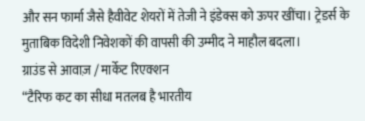और सन फार्मा जैसे हैवीवेट शेयरों में तेजी ने इंडेक्स को ऊपर खींचा। ट्रेडर्स के मुताबिक विदेशी निवेशकों की वापसी की उम्मीद ने माहौल बदला।
ग्राउंड से आवाज़ / मार्केट रिएक्शन
“टैरिफ कट का सीधा मतलब है भारतीय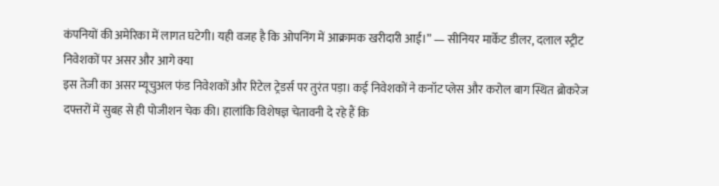कंपनियों की अमेरिका में लागत घटेगी। यही वजह है कि ओपनिंग में आक्रामक खरीदारी आई।” — सीनियर मार्केट डीलर, दलाल स्ट्रीट
निवेशकों पर असर और आगे क्या
इस तेजी का असर म्यूचुअल फंड निवेशकों और रिटेल ट्रेडर्स पर तुरंत पड़ा। कई निवेशकों ने कनॉट प्लेस और करोल बाग स्थित ब्रोकरेज दफ्तरों में सुबह से ही पोजीशन चेक की। हालांकि विशेषज्ञ चेतावनी दे रहे हैं कि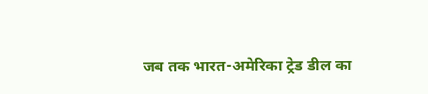जब तक भारत-अमेरिका ट्रेड डील का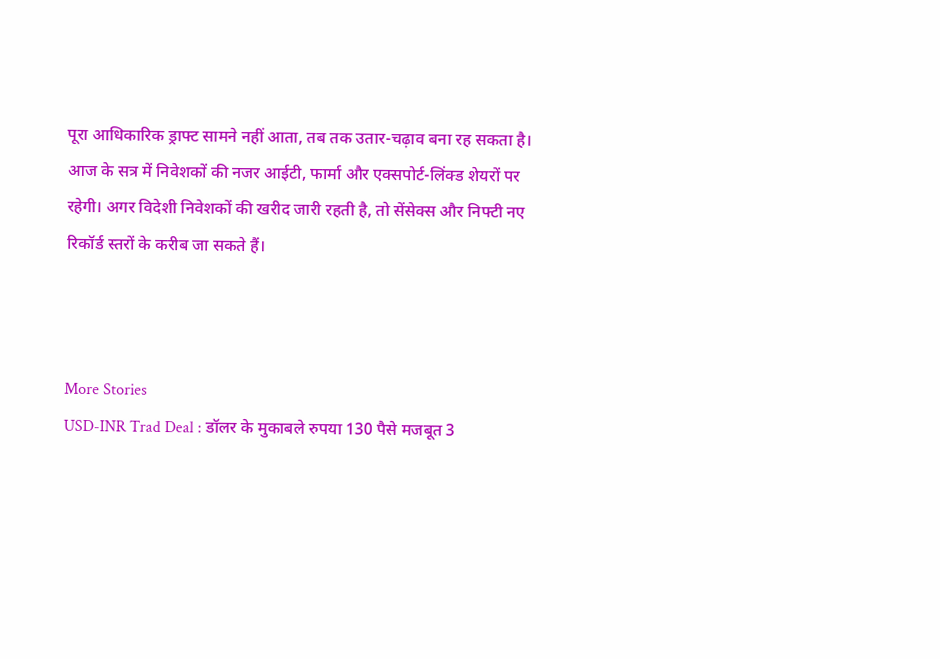पूरा आधिकारिक ड्राफ्ट सामने नहीं आता, तब तक उतार-चढ़ाव बना रह सकता है। आज के सत्र में निवेशकों की नजर आईटी, फार्मा और एक्सपोर्ट-लिंक्ड शेयरों पर रहेगी। अगर विदेशी निवेशकों की खरीद जारी रहती है, तो सेंसेक्स और निफ्टी नए रिकॉर्ड स्तरों के करीब जा सकते हैं।



More Stories
USD-INR Trad Deal : डॉलर के मुकाबले रुपया 130 पैसे मजबूत 3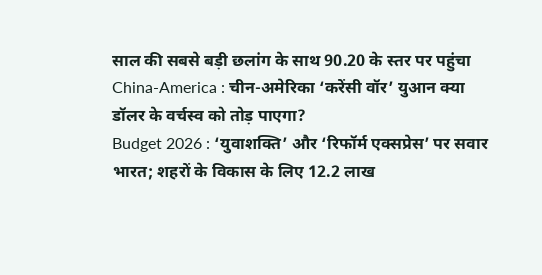साल की सबसे बड़ी छलांग के साथ 90.20 के स्तर पर पहुंचा
China-America : चीन-अमेरिका ‘करेंसी वॉर’ युआन क्या डॉलर के वर्चस्व को तोड़ पाएगा?
Budget 2026 : ‘युवाशक्ति’ और ‘रिफॉर्म एक्सप्रेस’ पर सवार भारत; शहरों के विकास के लिए 12.2 लाख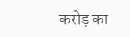करोड़ का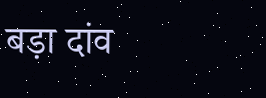बड़ा दांव